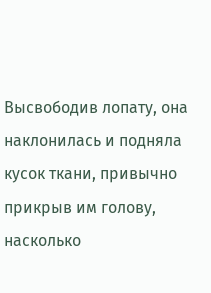Высвободив лопату, она наклонилась и подняла кусок ткани, привычно прикрыв им голову, насколько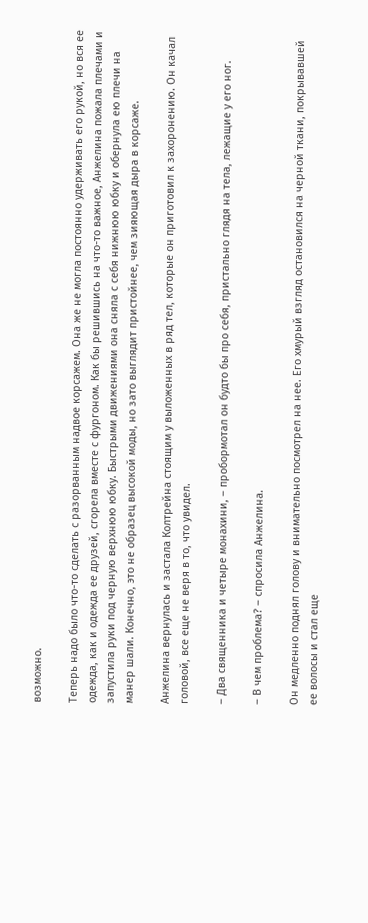возможно.

Теперь надо было что-то сделать с разорванным надвое корсажем. Она же не могла постоянно удерживать его рукой, но вся ее одежда, как и одежда ее друзей, сгорела вместе с фургоном. Как бы решившись на что-то важное, Анжелина пожала плечами и запустила руки под черную верхнюю юбку. Быстрыми движениями она сняла с себя нижнюю юбку и обернула ею плечи на манер шали. Конечно, это не образец высокой моды, но зато выглядит пристойнее, чем зияющая дыра в корсаже.

Анжелина вернулась и застала Колтрейна стоящим у выложенных в ряд тел, которые он приготовил к захоронению. Он качал головой, все еще не веря в то, что увидел.

– Два священника и четыре монахини, – пробормотал он будто бы про себя, пристально глядя на тела, лежащие у его ног.

– В чем проблема? – спросила Анжелина.

Он медленно поднял голову и внимательно посмотрел на нее. Его хмурый взгляд остановился на черной ткани, покрывавшей ее волосы и стал еще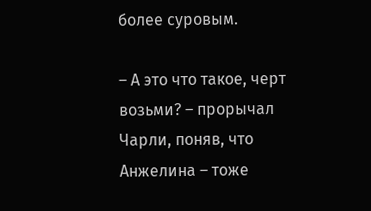более суровым.

– А это что такое, черт возьми? – прорычал Чарли, поняв, что Анжелина – тоже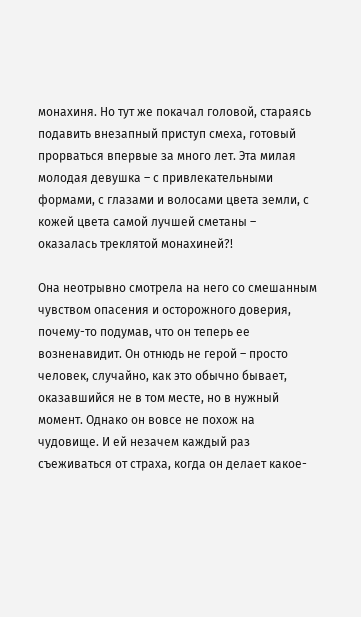монахиня. Но тут же покачал головой, стараясь подавить внезапный приступ смеха, готовый прорваться впервые за много лет. Эта милая молодая девушка – с привлекательными формами, с глазами и волосами цвета земли, с кожей цвета самой лучшей сметаны – оказалась треклятой монахиней?!

Она неотрывно смотрела на него со смешанным чувством опасения и осторожного доверия, почему-то подумав, что он теперь ее возненавидит. Он отнюдь не герой – просто человек, случайно, как это обычно бывает, оказавшийся не в том месте, но в нужный момент. Однако он вовсе не похож на чудовище. И ей незачем каждый раз съеживаться от страха, когда он делает какое-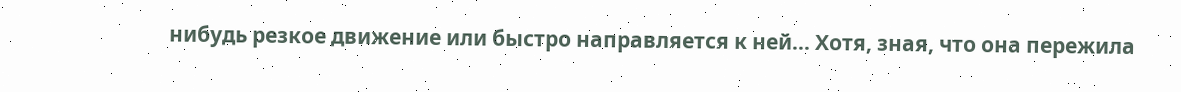нибудь резкое движение или быстро направляется к ней... Хотя, зная, что она пережила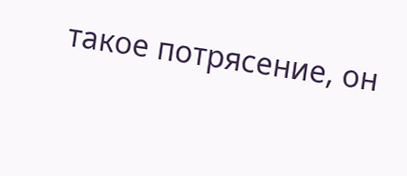такое потрясение, он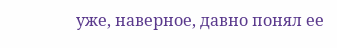уже, наверное, давно понял ее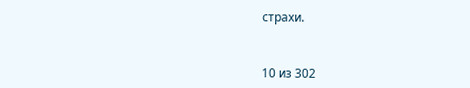страхи.



10 из 302